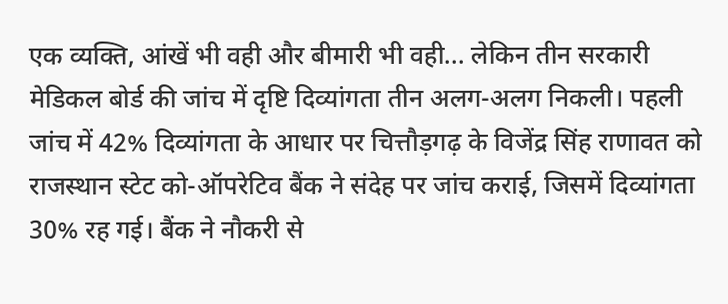एक व्यक्ति, आंखें भी वही और बीमारी भी वही... लेकिन तीन सरकारी मेडिकल बोर्ड की जांच में दृष्टि दिव्यांगता तीन अलग-अलग निकली। पहली जांच में 42% दिव्यांगता के आधार पर चित्तौड़गढ़ के विजेंद्र सिंह राणावत को राजस्थान स्टेट को-ऑपरेटिव बैंक ने संदेह पर जांच कराई, जिसमें दिव्यांगता 30% रह गई। बैंक ने नौकरी से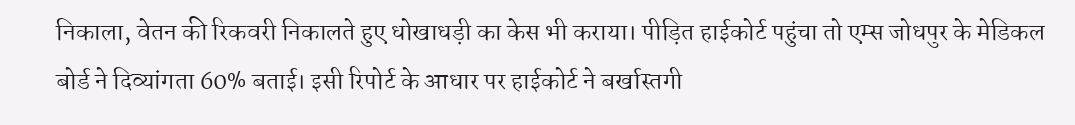निकाला, वेतन की रिकवरी निकालते हुए धोखाधड़ी का केस भी कराया। पीड़ित हाईकोर्ट पहुंचा तो एम्स जोधपुर के मेडिकल बोर्ड ने दिव्यांगता 60% बताई। इसी रिपोर्ट के आधार पर हाईकोर्ट ने बर्खास्तगी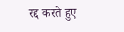रद्द करते हुए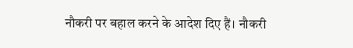नौकरी पर बहाल करने के आदेश दिए हैं। नौकरी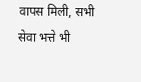वापस मिली, सभी सेवा भत्ते भी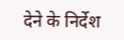देने के निर्देश